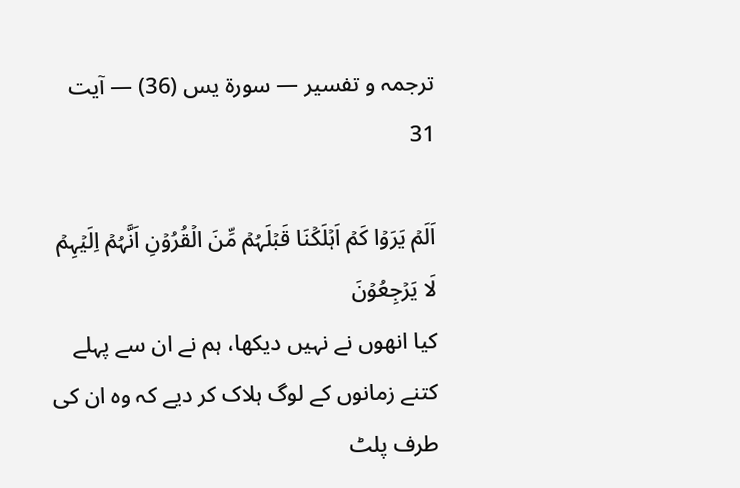ترجمہ و تفسیر — سورۃ يس (36) — آیت 31

اَلَمۡ یَرَوۡا کَمۡ اَہۡلَکۡنَا قَبۡلَہُمۡ مِّنَ الۡقُرُوۡنِ اَنَّہُمۡ اِلَیۡہِمۡ لَا یَرۡجِعُوۡنَ
کیا انھوں نے نہیں دیکھا، ہم نے ان سے پہلے کتنے زمانوں کے لوگ ہلاک کر دیے کہ وہ ان کی طرف پلٹ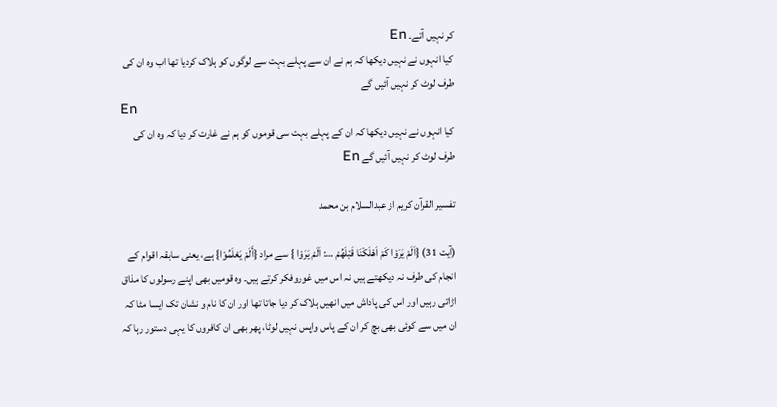کر نہیں آتے۔ En
کیا انہوں نے نہیں دیکھا کہ ہم نے ان سے پہلے بہت سے لوگوں کو ہلاک کردیا تھا اب وہ ان کی طرف لوٹ کر نہیں آئیں گے
En
کیا انہوں نے نہیں دیکھا کہ ان کے پہلے بہت سی قوموں کو ہم نے غارت کر دیا کہ وه ان کی طرف لوٹ کر نہیں آئیں گے En

تفسیر القرآن کریم از عبدالسلام بن محمد

(آیت 31) {اَلَمْ يَرَوْا كَمْ اَهْلَكْنَا قَبْلَهُمْ …: اَلَمْ يَرَوْا } سے مراد {أَلَمْ يَعْلَمُوْا} ہے، یعنی سابقہ اقوام کے انجام کی طرف نہ دیکھتے ہیں نہ اس میں غوروفکر کرتے ہیں۔ وہ قومیں بھی اپنے رسولوں کا مذاق اڑاتی رہیں اور اس کی پاداش میں انھیں ہلاک کر دیا جاتا تھا اور ان کا نام و نشان تک ایسا مٹا کہ ان میں سے کوئی بھی بچ کر ان کے پاس واپس نہیں لوٹا، پھر بھی ان کافروں کا یہی دستور رہا کہ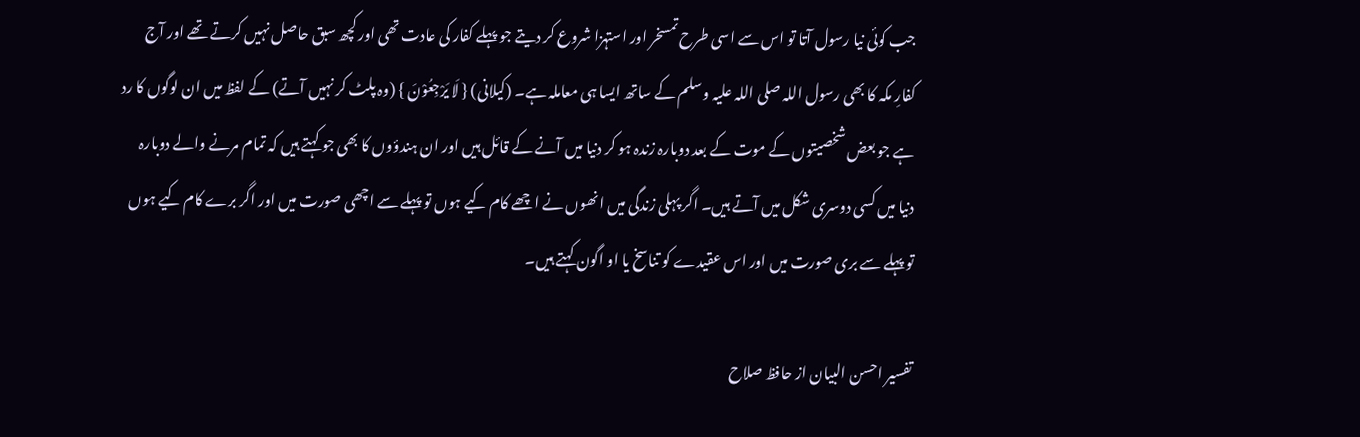جب کوئی نیا رسول آتا تو اس سے اسی طرح تمسخر اور استہزا شروع کر دیتے جو پہلے کفار کی عادت تھی اور کچھ سبق حاصل نہیں کرتے تھے اور آج کفارِ مکہ کا بھی رسول اللہ صلی اللہ علیہ وسلم کے ساتھ ایسا ہی معاملہ ہے۔ (کیلانی) { لَا يَرْجِعُوْنَ } (وہ پلٹ کر نہیں آتے) کے لفظ میں ان لوگوں کا رد ہے جو بعض شخصیتوں کے موت کے بعد دوبارہ زندہ ہو کر دنیا میں آنے کے قائل ہیں اور ان ہندؤوں کا بھی جو کہتے ہیں کہ تمام مرنے والے دوبارہ دنیا میں کسی دوسری شکل میں آتے ہیں۔ اگر پہلی زندگی میں انھوں نے اچھے کام کیے ہوں تو پہلے سے اچھی صورت میں اور اگر برے کام کیے ہوں تو پہلے سے بری صورت میں اور اس عقیدے کو تناسخ یا او اگون کہتے ہیں۔

تفسیر احسن البیان از حافظ صلاح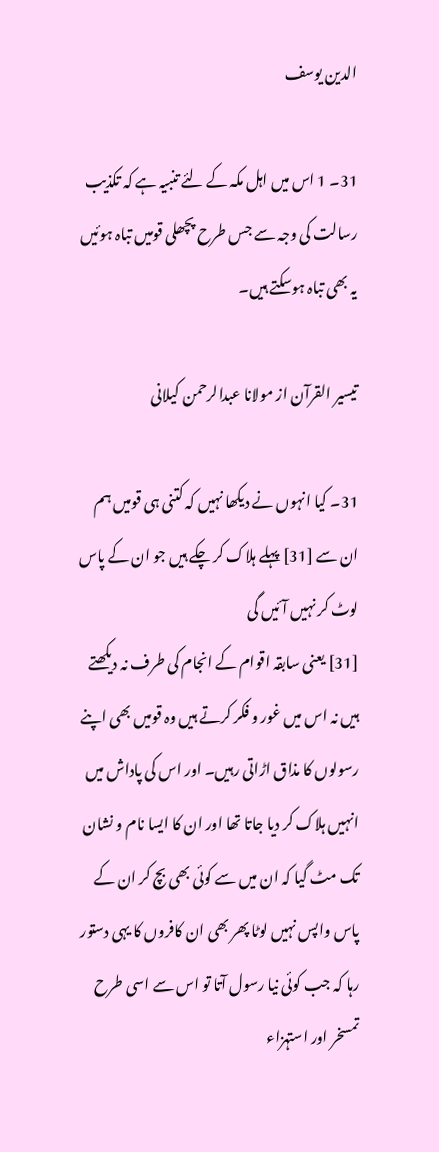الدین یوسف

31۔ 1 اس میں اہل مکہ کے لئے تنبیہ ہے کہ تکذیب رسالت کی وجہ سے جس طرح پچھلی قومیں تباہ ہوئیں یہ بھی تباہ ہوسکتے ہیں۔

تيسير القرآن از مولانا عبدالرحمن کیلانی

31۔ کیا انہوں نے دیکھا نہیں کہ کتنی ہی قومیں ہم ان سے [31] پہلے ہلاک کر چکے ہیں جو ان کے پاس لوٹ کر نہیں آئیں گی
[31] یعنی سابقہ اقوام کے انجام کی طرف نہ دیکھتے ہیں نہ اس میں غور و فکر کرتے ہیں وہ قومیں بھی اپنے رسولوں کا مذاق اڑاتی رہیں۔ اور اس کی پاداش میں انہیں ہلاک کر دیا جاتا تھا اور ان کا ایسا نام و نشان تک مٹ گیا کہ ان میں سے کوئی بھی بچ کر ان کے پاس واپس نہیں لوٹا پھر بھی ان کافروں کا یہی دستور رہا کہ جب کوئی نیا رسول آتا تو اس سے اسی طرح تمسخر اور استہزاء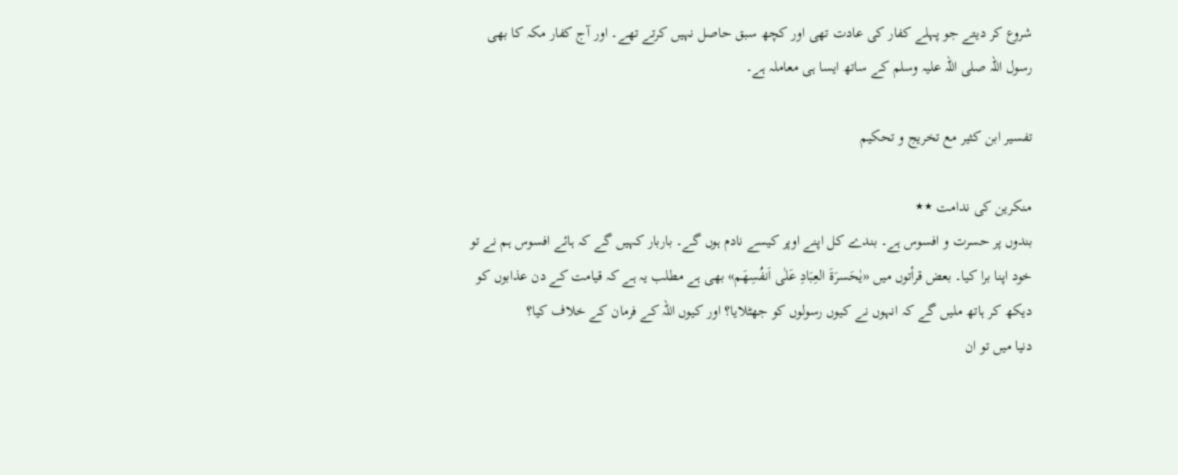شروع کر دیتے جو پہلے کفار کی عادت تھی اور کچھ سبق حاصل نہیں کرتے تھے۔ اور آج کفار مکہ کا بھی رسول اللہ صلی اللہ علیہ وسلم کے ساتھ ایسا ہی معاملہ ہے۔

تفسیر ابن کثیر مع تخریج و تحکیم

منکرین کی ندامت ٭٭
بندوں پر حسرت و افسوس ہے۔ بندے کل اپنے اوپر کیسے نادم ہوں گے۔ باربار کہیں گے کہ ہائے افسوس ہم نے تو خود اپنا برا کیا۔ بعض قرأتوں میں «یٰحَسرَۃَ العِبَادِ عَلٰی اَنفُسِھَم» بھی ہے مطلب یہ ہے کہ قیامت کے دن عذابوں کو دیکھ کر ہاتھ ملیں گے کہ انہوں نے کیوں رسولوں کو جھٹلایا؟ اور کیوں اللہ کے فرمان کے خلاف کیا؟
دنیا میں تو ان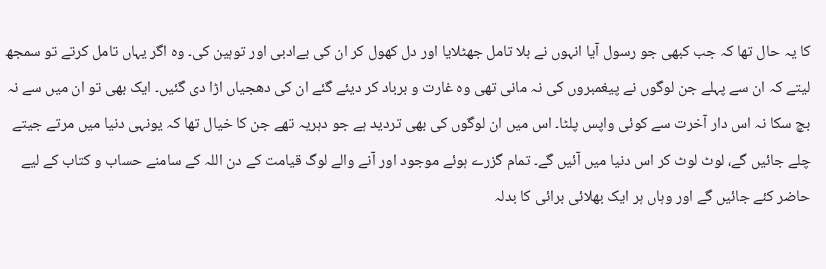کا یہ حال تھا کہ جب کبھی جو رسول آیا انہوں نے بلا تامل جھٹلایا اور دل کھول کر ان کی بےادبی اور توہین کی۔ وہ اگر یہاں تامل کرتے تو سمجھ لیتے کہ ان سے پہلے جن لوگوں نے پیغمبروں کی نہ مانی تھی وہ غارت و برباد کر دیئے گئے ان کی دھجیاں اڑا دی گئیں۔ ایک بھی تو ان میں سے نہ بچ سکا نہ اس دار آخرت سے کوئی واپس پلٹا۔ اس میں ان لوگوں کی بھی تردید ہے جو دہریہ تھے جن کا خیال تھا کہ یونہی دنیا میں مرتے جیتے چلے جائیں گے، لوٹ لوٹ کر اس دنیا میں آئیں گے۔ تمام گزرے ہوئے موجود اور آنے والے لوگ قیامت کے دن اللہ کے سامنے حساب و کتاب کے لیے حاضر کئے جائیں گے اور وہاں ہر ایک بھلائی برائی کا بدلہ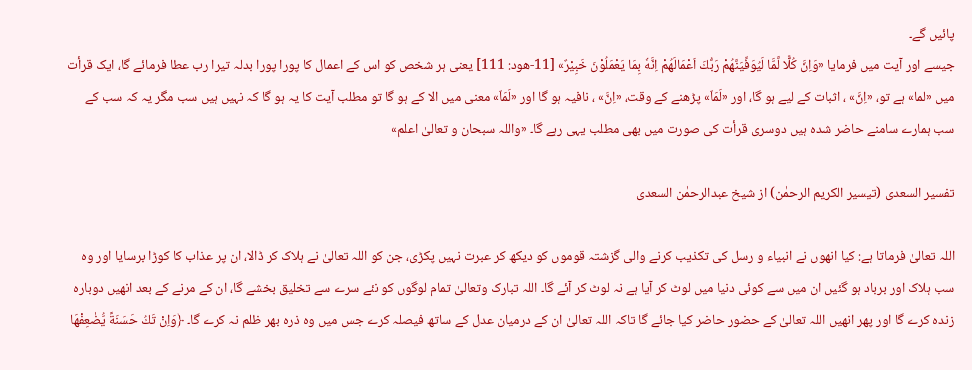پائیں گے۔
جیسے اور آیت میں فرمایا «وَاِنَّ كُلًّا لَّمَّا لَيُوَفِّيَنَّهُمْ رَبُّكَ اَعْمَالَهُمْ اِنَّهٗ بِمَا يَعْمَلُوْنَ خَبِيْرٌ» [11-ھود: 111] یعنی ہر شخص کو اس کے اعمال کا پورا پورا بدلہ تیرا رب عطا فرمائے گا، ایک قرأت میں «لما» ہے تو، «اِنَّ» ، اثبات کے لیے ہو گا، اور «لَمَاّ» پڑھنے کے وقت، «اِنَّ» ، نافیہ ہو گا اور «لَمَاّ» معنی میں الا کے ہو گا تو مطلب آیت کا یہ ہو گا کہ نہیں ہیں سب مگر یہ کہ سب کے سب ہمارے سامنے حاضر شدہ ہیں دوسری قرأت کی صورت میں بھی مطلب یہی رہے گا۔ «واللہ سبحان و تعالیٰ اعلم»

تفسیر السعدی (تیسیر الکریم الرحمٰن) از شیخ عبدالرحمٰن السعدی

اللہ تعالیٰ فرماتا ہے: کیا انھوں نے انبیاء و رسل کی تکذیب کرنے والی گزشتہ قوموں کو دیکھ کر عبرت نہیں پکڑی، جن کو اللہ تعالیٰ نے ہلاک کر ڈالا، ان پر عذاب کا کوڑا برسایا اور وہ سب ہلاک اور برباد ہو گئیں ان میں سے کوئی دنیا میں لوٹ کر آیا ہے نہ لوٹ کر آئے گا۔ اللہ تبارک وتعالیٰ تمام لوگوں کو نئے سرے سے تخلیق بخشے گا، ان کے مرنے کے بعد انھیں دوبارہ زندہ کرے گا اور پھر انھیں اللہ تعالیٰ کے حضور حاضر کیا جائے گا تاکہ اللہ تعالیٰ ان کے درمیان عدل کے ساتھ فیصلہ کرے جس میں وہ ذرہ بھر ظلم نہ کرے گا۔ ﴿وَاِنْ تَكُ حَسَنَةً یُّضٰعِفْهَا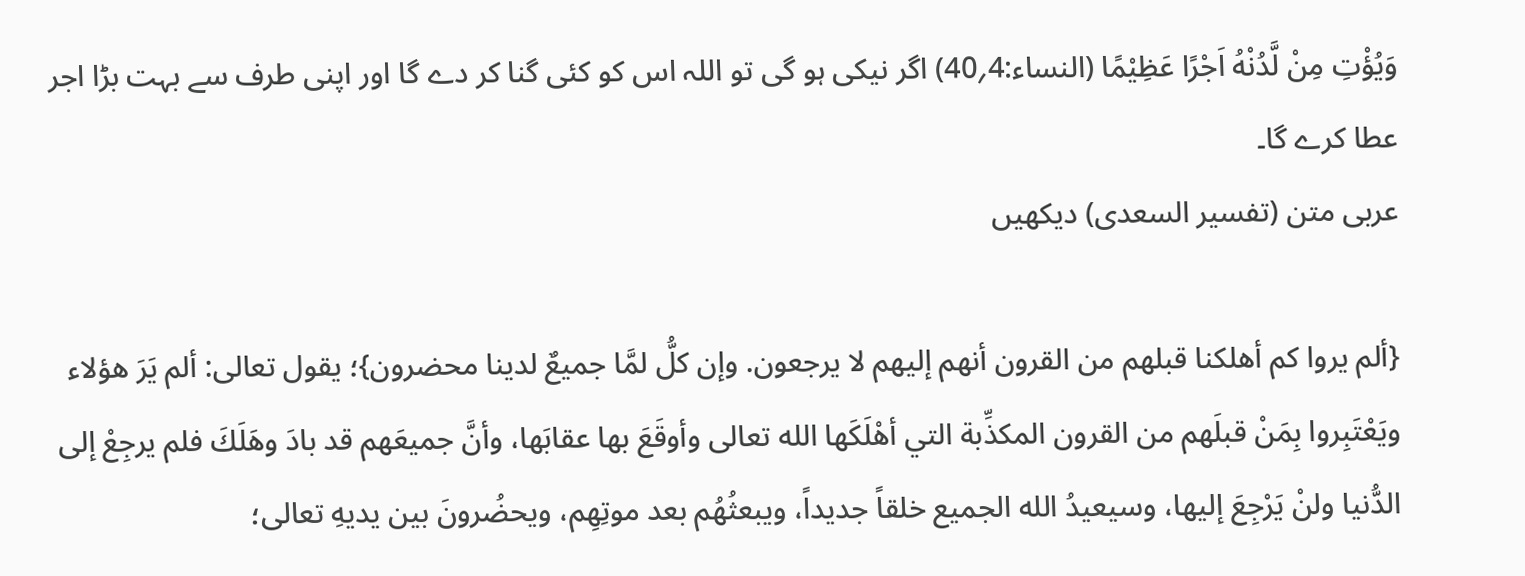وَیُؤْتِ مِنْ لَّدُنْهُ اَجْرًا عَظِیْمًا (النساء:4؍40) اگر نیکی ہو گی تو اللہ اس کو کئی گنا کر دے گا اور اپنی طرف سے بہت بڑا اجر عطا کرے گا۔
عربی متن (تفسیر السعدی) دیکھیں

{ألم يروا كم أهلكنا قبلهم من القرون أنهم إليهم لا يرجعون. وإن كلُّ لمَّا جميعٌ لدينا محضرون}؛ يقول تعالى: ألم يَرَ هؤلاء ويَعْتَبِروا بِمَنْ قبلَهم من القرون المكذِّبة التي أهْلَكَها الله تعالى وأوقَعَ بها عقابَها، وأنَّ جميعَهم قد بادَ وهَلَكَ فلم يرجِعْ إلى الدُّنيا ولنْ يَرْجِعَ إليها، وسيعيدُ الله الجميع خلقاً جديداً، ويبعثُهُم بعد موتِهِم، ويحضُرونَ بين يديهِ تعالى؛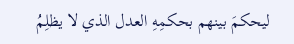ليحكمَ بينهم بحكمِهِ العدل الذي لا يظلِمُ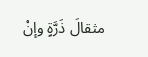مثقالَ ذَرَّةٍ وإنْ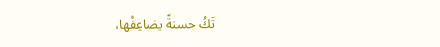تَكُ حسنةً يضاعِفْها،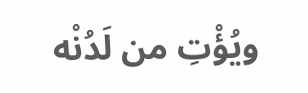ويُؤْتِ من لَدُنْه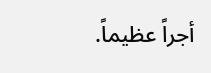أجراً عظيماً.